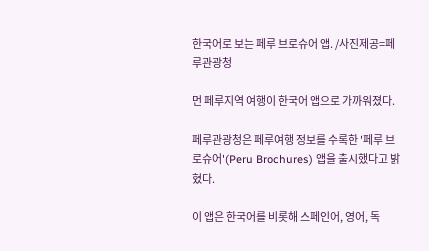한국어로 보는 페루 브로슈어 앱. /사진제공=페루관광청

먼 페루지역 여행이 한국어 앱으로 가까워졌다.

페루관광청은 페루여행 정보를 수록한 '페루 브로슈어'(Peru Brochures) 앱을 출시했다고 밝혔다.

이 앱은 한국어를 비롯해 스페인어, 영어, 독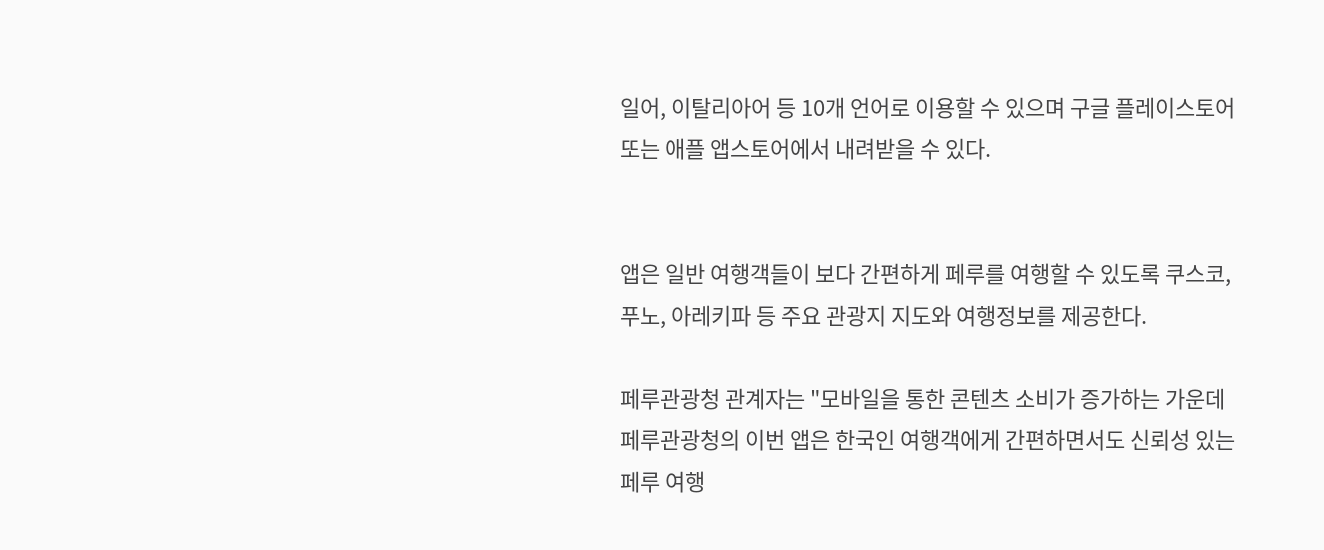일어, 이탈리아어 등 10개 언어로 이용할 수 있으며 구글 플레이스토어 또는 애플 앱스토어에서 내려받을 수 있다.


앱은 일반 여행객들이 보다 간편하게 페루를 여행할 수 있도록 쿠스코, 푸노, 아레키파 등 주요 관광지 지도와 여행정보를 제공한다.

페루관광청 관계자는 "모바일을 통한 콘텐츠 소비가 증가하는 가운데 페루관광청의 이번 앱은 한국인 여행객에게 간편하면서도 신뢰성 있는 페루 여행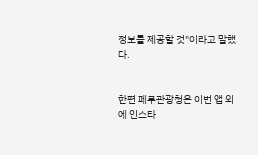정보를 제공할 것"이라고 말했다.


한편 페루관광청은 이번 앱 외에 인스타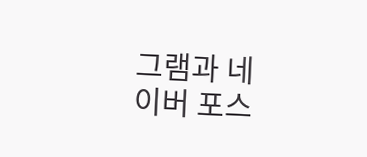그램과 네이버 포스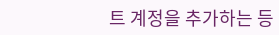트 계정을 추가하는 등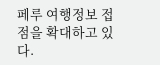페루 여행정보 접점을 확대하고 있다.